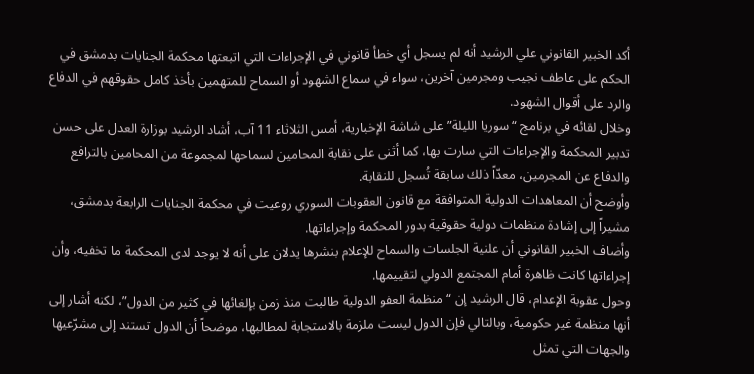أكد الخبير القانوني علي الرشيد أنه لم يسجل أي خطأ قانوني في الإجراءات التي اتبعتها محكمة الجنايات بدمشق في الحكم على عاطف نجيب ومجرمين آخرين، سواء في سماع الشهود أو السماح للمتهمين بأخذ كامل حقوقهم في الدفاع والرد على أقوال الشهود.
وخلال لقائه في برنامج “سوريا الليلة” على شاشة الإخبارية، أمس الثلاثاء 11 آب، أشاد الرشيد بوزارة العدل على حسن تدبير المحكمة والإجراءات التي سارت بها، كما أثنى على نقابة المحامين لسماحها لمجموعة من المحامين بالترافع والدفاع عن المجرمين، معدّاً ذلك سابقة تُسجل للنقابة.
وأوضح أن المعاهدات الدولية المتوافقة مع قانون العقوبات السوري روعيت في محكمة الجنايات الرابعة بدمشق، مشيراً إلى إشادة منظمات دولية حقوقية بدور المحكمة وإجراءاتها.
وأضاف الخبير القانوني أن علنية الجلسات والسماح للإعلام بنشرها يدلان على أنه لا يوجد لدى المحكمة ما تخفيه، وأن إجراءاتها كانت ظاهرة أمام المجتمع الدولي لتقييمها.
وحول عقوبة الإعدام، قال الرشيد إن “منظمة العفو الدولية طالبت منذ زمن بإلغائها في كثير من الدول”، لكنه أشار إلى أنها منظمة غير حكومية، وبالتالي فإن الدول ليست ملزمة بالاستجابة لمطالبها، موضحاً أن الدول تستند إلى مشرّعيها والجهات التي تمثل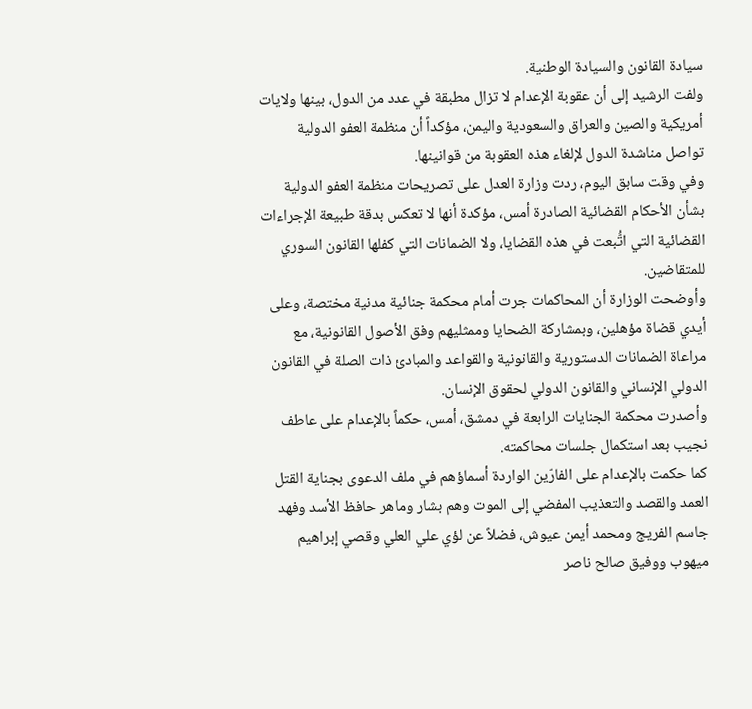سيادة القانون والسيادة الوطنية.
ولفت الرشيد إلى أن عقوبة الإعدام لا تزال مطبقة في عدد من الدول، بينها ولايات أمريكية والصين والعراق والسعودية واليمن، مؤكداً أن منظمة العفو الدولية تواصل مناشدة الدول لإلغاء هذه العقوبة من قوانينها.
وفي وقت سابق اليوم، ردت وزارة العدل على تصريحات منظمة العفو الدولية بشأن الأحكام القضائية الصادرة أمس، مؤكدة أنها لا تعكس بدقة طبيعة الإجراءات القضائية التي اتُّبعت في هذه القضايا، ولا الضمانات التي كفلها القانون السوري للمتقاضين.
وأوضحت الوزارة أن المحاكمات جرت أمام محكمة جنائية مدنية مختصة، وعلى أيدي قضاة مؤهلين، وبمشاركة الضحايا وممثليهم وفق الأصول القانونية، مع مراعاة الضمانات الدستورية والقانونية والقواعد والمبادئ ذات الصلة في القانون الدولي الإنساني والقانون الدولي لحقوق الإنسان.
وأصدرت محكمة الجنايات الرابعة في دمشق، أمس، حكماً بالإعدام على عاطف نجيب بعد استكمال جلسات محاكمته.
كما حكمت بالإعدام على الفارّين الواردة أسماؤهم في ملف الدعوى بجناية القتل العمد والقصد والتعذيب المفضي إلى الموت وهم بشار وماهر حافظ الأسد وفهد جاسم الفريج ومحمد أيمن عيوش، فضلاً عن لؤي علي العلي وقصي إبراهيم ميهوب ووفيق صالح ناصر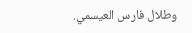وطلال فارس العيسمي.